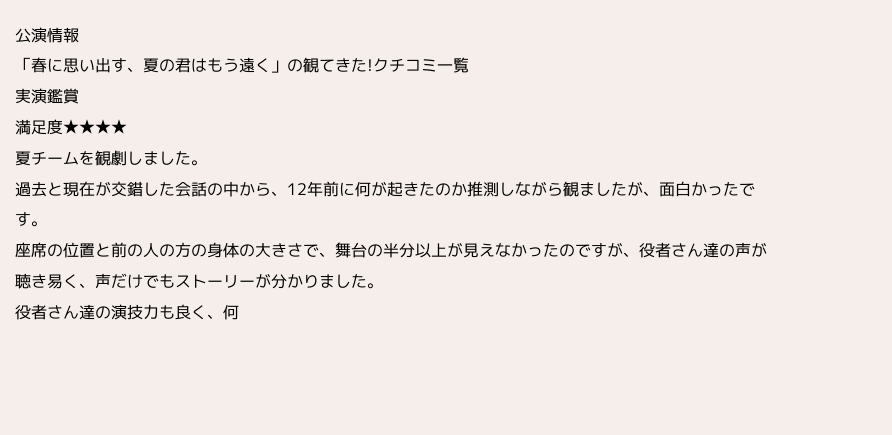公演情報
「春に思い出す、夏の君はもう遠く」の観てきた!クチコミ一覧
実演鑑賞
満足度★★★★
夏チームを観劇しました。
過去と現在が交錯した会話の中から、12年前に何が起きたのか推測しながら観ましたが、面白かったです。
座席の位置と前の人の方の身体の大きさで、舞台の半分以上が見えなかったのですが、役者さん達の声が聴き易く、声だけでもストーリーが分かりました。
役者さん達の演技力も良く、何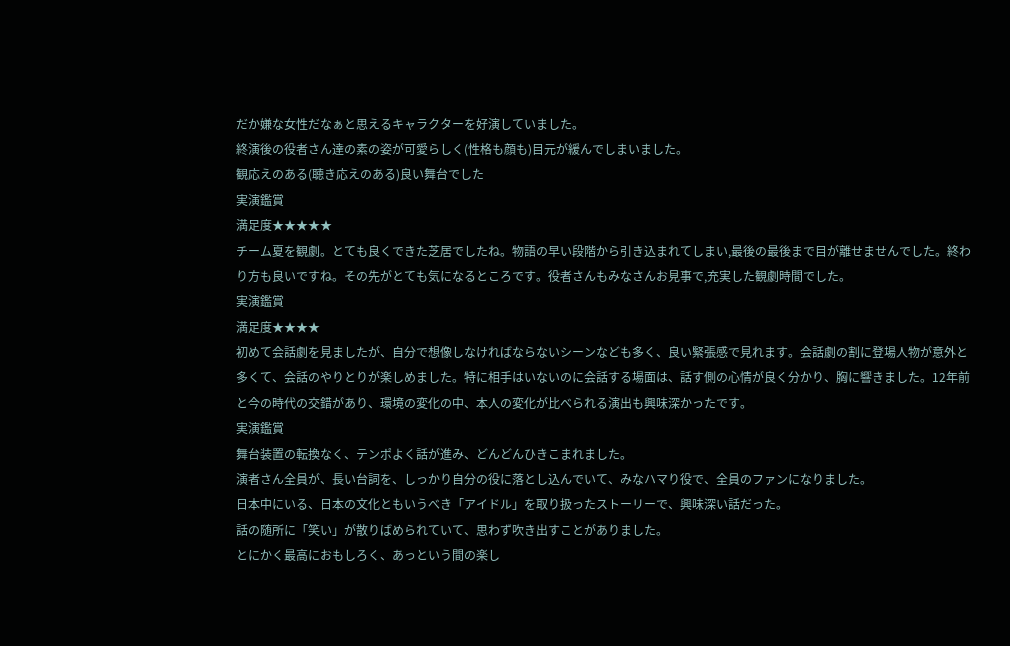だか嫌な女性だなぁと思えるキャラクターを好演していました。
終演後の役者さん達の素の姿が可愛らしく(性格も顔も)目元が緩んでしまいました。
観応えのある(聴き応えのある)良い舞台でした
実演鑑賞
満足度★★★★★
チーム夏を観劇。とても良くできた芝居でしたね。物語の早い段階から引き込まれてしまい,最後の最後まで目が離せませんでした。終わり方も良いですね。その先がとても気になるところです。役者さんもみなさんお見事で,充実した観劇時間でした。
実演鑑賞
満足度★★★★
初めて会話劇を見ましたが、自分で想像しなければならないシーンなども多く、良い緊張感で見れます。会話劇の割に登場人物が意外と多くて、会話のやりとりが楽しめました。特に相手はいないのに会話する場面は、話す側の心情が良く分かり、胸に響きました。12年前と今の時代の交錯があり、環境の変化の中、本人の変化が比べられる演出も興味深かったです。
実演鑑賞
舞台装置の転換なく、テンポよく話が進み、どんどんひきこまれました。
演者さん全員が、長い台詞を、しっかり自分の役に落とし込んでいて、みなハマり役で、全員のファンになりました。
日本中にいる、日本の文化ともいうべき「アイドル」を取り扱ったストーリーで、興味深い話だった。
話の随所に「笑い」が散りばめられていて、思わず吹き出すことがありました。
とにかく最高におもしろく、あっという間の楽し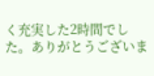く充実した2時間でした。ありがとうございま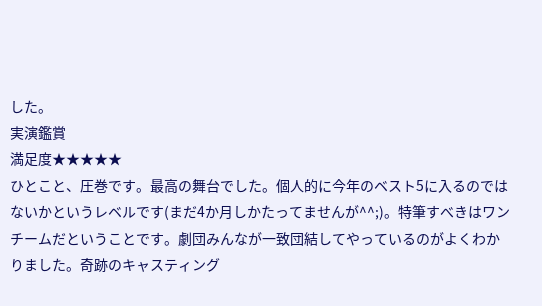した。
実演鑑賞
満足度★★★★★
ひとこと、圧巻です。最高の舞台でした。個人的に今年のベスト5に入るのではないかというレベルです(まだ4か月しかたってませんが^^;)。特筆すべきはワンチームだということです。劇団みんなが一致団結してやっているのがよくわかりました。奇跡のキャスティング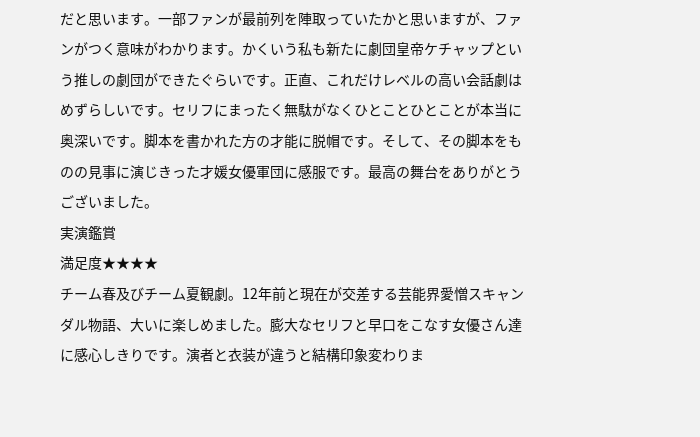だと思います。一部ファンが最前列を陣取っていたかと思いますが、ファンがつく意味がわかります。かくいう私も新たに劇団皇帝ケチャップという推しの劇団ができたぐらいです。正直、これだけレベルの高い会話劇はめずらしいです。セリフにまったく無駄がなくひとことひとことが本当に奥深いです。脚本を書かれた方の才能に脱帽です。そして、その脚本をものの見事に演じきった才媛女優軍団に感服です。最高の舞台をありがとうございました。
実演鑑賞
満足度★★★★
チーム春及びチーム夏観劇。12年前と現在が交差する芸能界愛憎スキャンダル物語、大いに楽しめました。膨大なセリフと早口をこなす女優さん達に感心しきりです。演者と衣装が違うと結構印象変わりま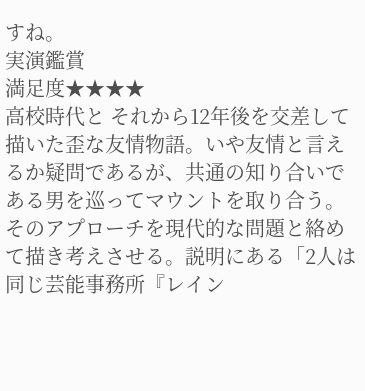すね。
実演鑑賞
満足度★★★★
高校時代と それから12年後を交差して描いた歪な友情物語。いや友情と言えるか疑問であるが、共通の知り合いである男を巡ってマウントを取り合う。そのアプローチを現代的な問題と絡めて描き考えさせる。説明にある「2人は同じ芸能事務所『レイン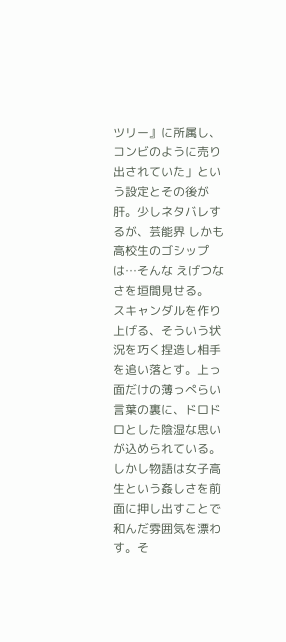ツリー』に所属し、コンビのように売り出されていた」という設定とその後が肝。少しネタバレするが、芸能界 しかも高校生のゴシップは…そんな えげつなさを垣間見せる。
スキャンダルを作り上げる、そういう状況を巧く捏造し相手を追い落とす。上っ面だけの薄っぺらい言葉の裏に、ドロドロとした陰湿な思いが込められている。しかし物語は女子高生という姦しさを前面に押し出すことで 和んだ雰囲気を漂わす。そ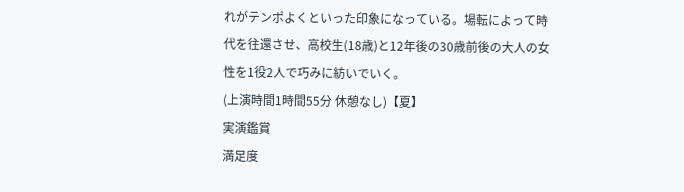れがテンポよくといった印象になっている。場転によって時代を往還させ、高校生(18歳)と12年後の30歳前後の大人の女性を1役2人で巧みに紡いでいく。
(上演時間1時間55分 休憩なし)【夏】
実演鑑賞
満足度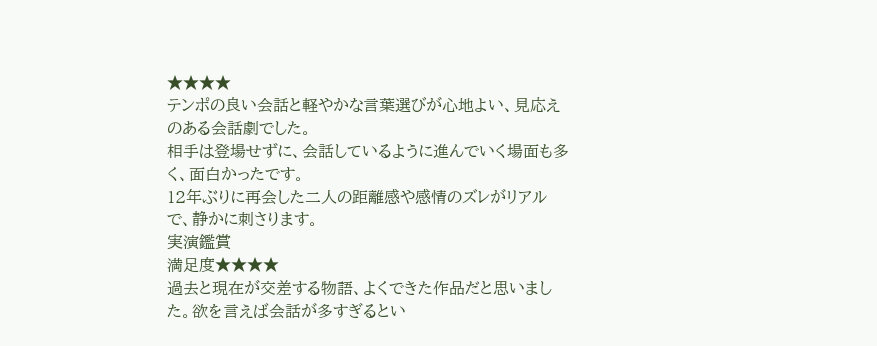★★★★
テンポの良い会話と軽やかな言葉選びが心地よい、見応えのある会話劇でした。
相手は登場せずに、会話しているように進んでいく場面も多く、面白かったです。
12年ぶりに再会した二人の距離感や感情のズレがリアルで、静かに刺さります。
実演鑑賞
満足度★★★★
過去と現在が交差する物語、よくできた作品だと思いました。欲を言えば会話が多すぎるとい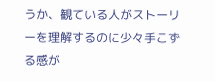うか、観ている人がストーリーを理解するのに少々手こずる感が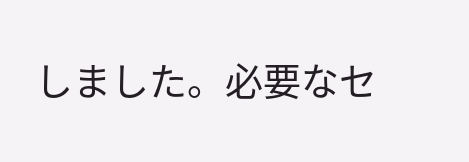しました。必要なセ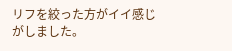リフを絞った方がイイ感じがしました。